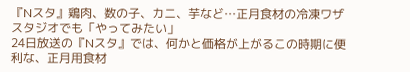『Nスタ』鶏肉、数の子、カニ、芋など…正月食材の冷凍ワザ スタジオでも「やってみたい」
24日放送の『Nスタ』では、何かと価格が上がるこの時期に便利な、正月用食材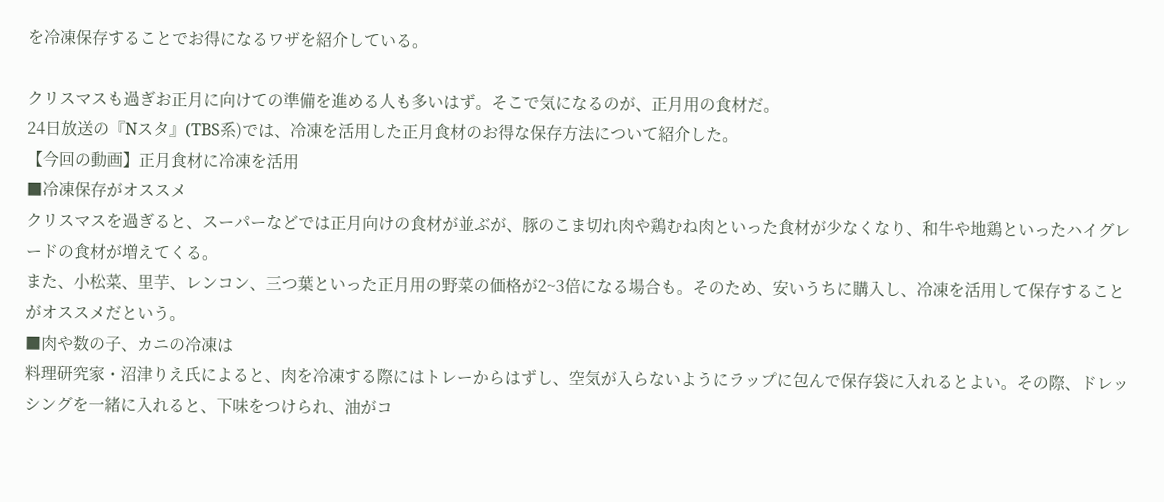を冷凍保存することでお得になるワザを紹介している。

クリスマスも過ぎお正月に向けての準備を進める人も多いはず。そこで気になるのが、正月用の食材だ。
24日放送の『Nスタ』(TBS系)では、冷凍を活用した正月食材のお得な保存方法について紹介した。
【今回の動画】正月食材に冷凍を活用
■冷凍保存がオススメ
クリスマスを過ぎると、スーパーなどでは正月向けの食材が並ぶが、豚のこま切れ肉や鶏むね肉といった食材が少なくなり、和牛や地鶏といったハイグレードの食材が増えてくる。
また、小松菜、里芋、レンコン、三つ葉といった正月用の野菜の価格が2~3倍になる場合も。そのため、安いうちに購入し、冷凍を活用して保存することがオススメだという。
■肉や数の子、カニの冷凍は
料理研究家・沼津りえ氏によると、肉を冷凍する際にはトレーからはずし、空気が入らないようにラップに包んで保存袋に入れるとよい。その際、ドレッシングを一緒に入れると、下味をつけられ、油がコ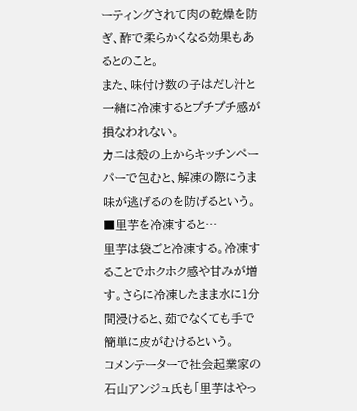ーティングされて肉の乾燥を防ぎ、酢で柔らかくなる効果もあるとのこと。
また、味付け数の子はだし汁と一緒に冷凍するとプチプチ感が損なわれない。
カニは殻の上からキッチンペーパーで包むと、解凍の際にうま味が逃げるのを防げるという。
■里芋を冷凍すると…
里芋は袋ごと冷凍する。冷凍することでホクホク感や甘みが増す。さらに冷凍したまま水に1分間浸けると、茹でなくても手で簡単に皮がむけるという。
コメンテーターで社会起業家の石山アンジュ氏も「里芋はやっ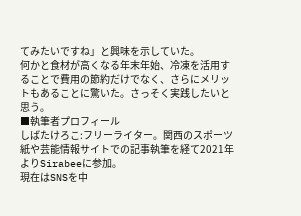てみたいですね」と興味を示していた。
何かと食材が高くなる年末年始、冷凍を活用することで費用の節約だけでなく、さらにメリットもあることに驚いた。さっそく実践したいと思う。
■執筆者プロフィール
しばたけろこ:フリーライター。関西のスポーツ紙や芸能情報サイトでの記事執筆を経て2021年よりSirabeeに参加。
現在はSNSを中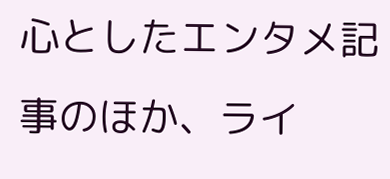心としたエンタメ記事のほか、ライ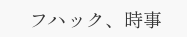フハック、時事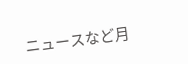ニュースなど月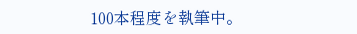100本程度を執筆中。